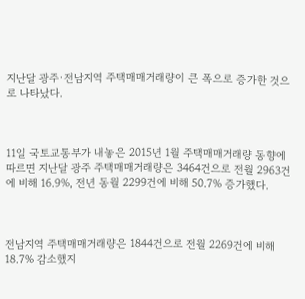지난달 광주·전남지역 주택매매거래량이 큰 폭으로 증가한 것으로 나타났다.



11일 국토교통부가 내놓은 2015년 1월 주택매매거래량 동향에 따르면 지난달 광주 주택매매거래량은 3464건으로 전월 2963건에 비해 16.9%, 전년 동월 2299건에 비해 50.7% 증가했다.



전남지역 주택매매거래량은 1844건으로 전월 2269건에 비해 18.7% 감소했지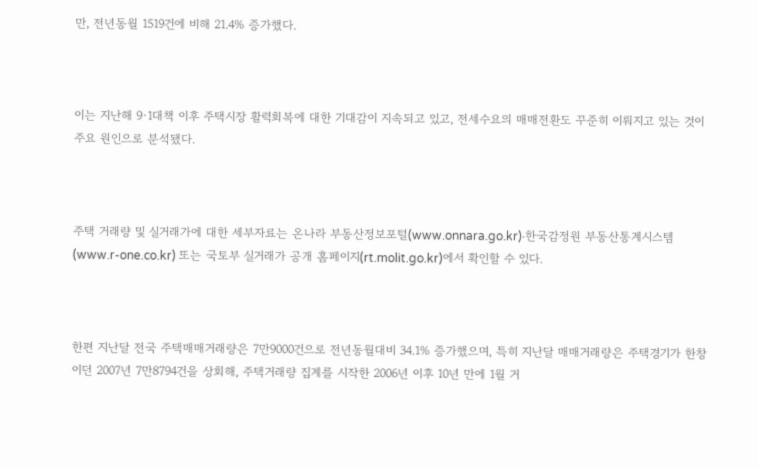만, 전년동월 1519건에 비해 21.4% 증가했다.



이는 지난해 9·1대책 이후 주택시장 활력회복에 대한 기대감이 지속되고 있고, 전세수요의 매매전환도 꾸준히 이뤄지고 있는 것이 주요 원인으로 분석됐다.



주택 거래량 및 실거래가에 대한 세부자료는 온나라 부동산정보포털(www.onnara.go.kr)·한국감정원 부동산통계시스템(www.r-one.co.kr) 또는 국토부 실거래가 공개 홈페이지(rt.molit.go.kr)에서 확인할 수 있다.



한편 지난달 전국 주택매매거래량은 7만9000건으로 전년동월대비 34.1% 증가했으며, 특히 지난달 매매거래량은 주택경기가 한창이던 2007년 7만8794건을 상회해, 주택거래량 집계를 시작한 2006년 이후 10년 만에 1월 거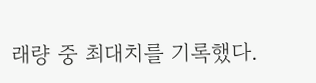래량 중 최대치를 기록했다.